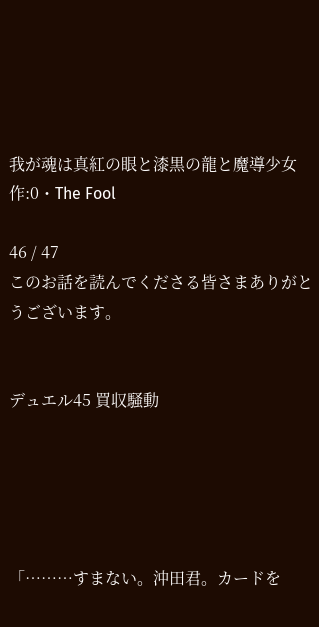我が魂は真紅の眼と漆黒の龍と魔導少女   作:0・The Fool

46 / 47
このお話を読んでくださる皆さまありがとうございます。


デュエル45 買収騒動





「………すまない。沖田君。カードを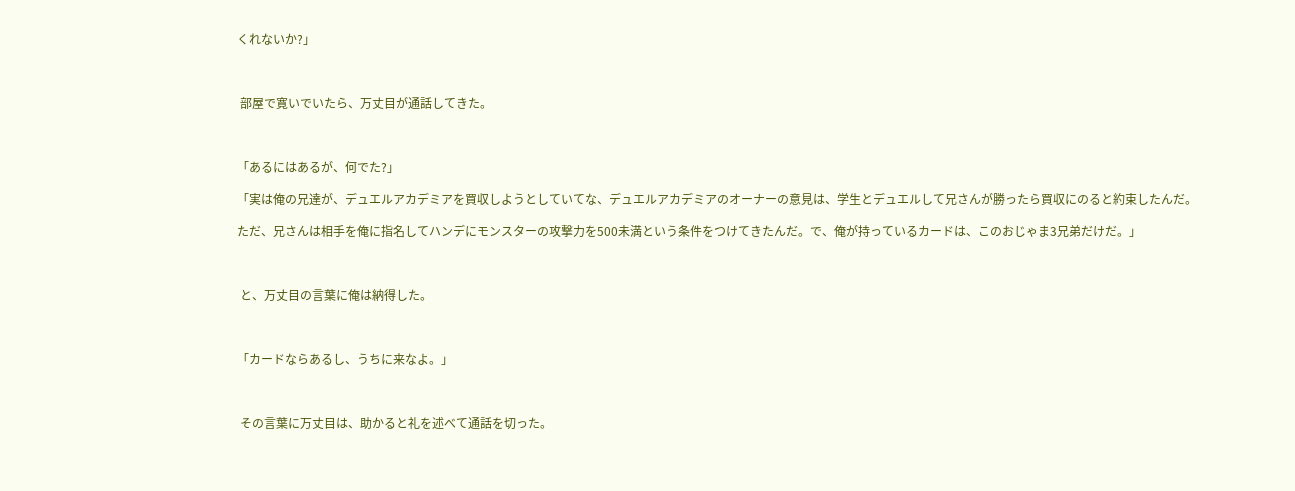くれないか?」



 部屋で寛いでいたら、万丈目が通話してきた。



「あるにはあるが、何でた?」

「実は俺の兄達が、デュエルアカデミアを買収しようとしていてな、デュエルアカデミアのオーナーの意見は、学生とデュエルして兄さんが勝ったら買収にのると約束したんだ。

ただ、兄さんは相手を俺に指名してハンデにモンスターの攻撃力を500未満という条件をつけてきたんだ。で、俺が持っているカードは、このおじゃま3兄弟だけだ。」



 と、万丈目の言葉に俺は納得した。



「カードならあるし、うちに来なよ。」



 その言葉に万丈目は、助かると礼を述べて通話を切った。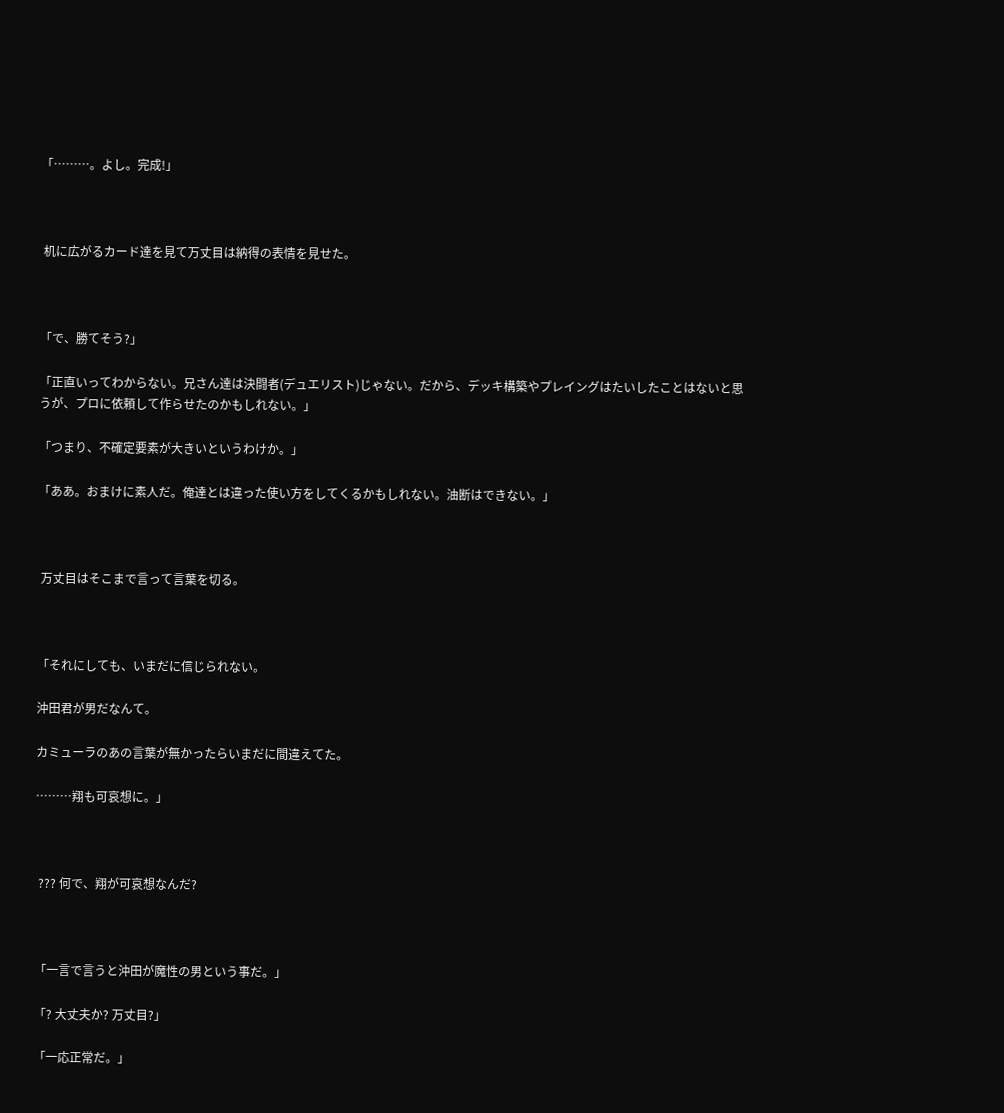「………。よし。完成!」



 机に広がるカード達を見て万丈目は納得の表情を見せた。



「で、勝てそう?」

「正直いってわからない。兄さん達は決闘者(デュエリスト)じゃない。だから、デッキ構築やプレイングはたいしたことはないと思うが、プロに依頼して作らせたのかもしれない。」

「つまり、不確定要素が大きいというわけか。」

「ああ。おまけに素人だ。俺達とは違った使い方をしてくるかもしれない。油断はできない。」



 万丈目はそこまで言って言葉を切る。



「それにしても、いまだに信じられない。

沖田君が男だなんて。

カミューラのあの言葉が無かったらいまだに間違えてた。

………翔も可哀想に。」



 ??? 何で、翔が可哀想なんだ?



「一言で言うと沖田が魔性の男という事だ。」

「? 大丈夫か? 万丈目?」

「一応正常だ。」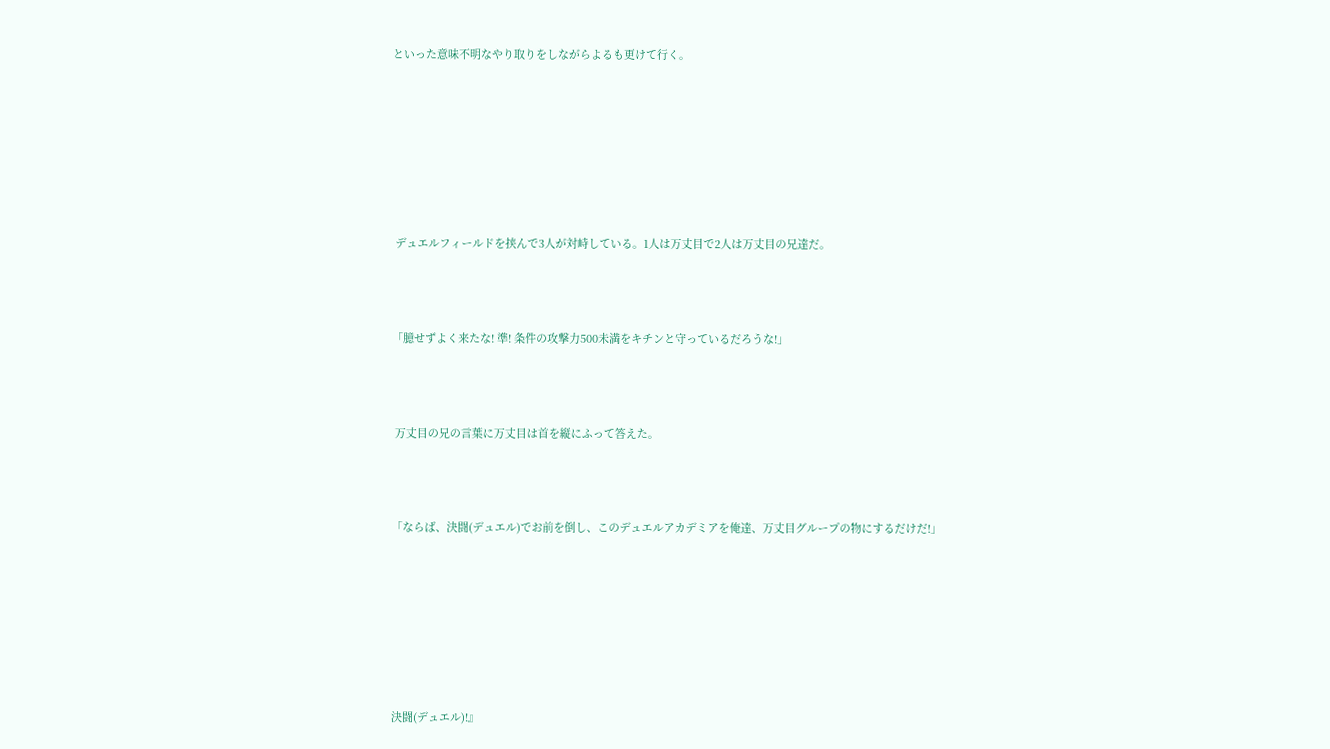といった意味不明なやり取りをしながらよるも更けて行く。







 デュエルフィールドを挟んで3人が対峙している。1人は万丈目で2人は万丈目の兄達だ。



「臆せずよく来たな! 準! 条件の攻撃力500未満をキチンと守っているだろうな!」



 万丈目の兄の言葉に万丈目は首を縦にふって答えた。



「ならば、決闘(デュエル)でお前を倒し、このデュエルアカデミアを俺達、万丈目グループの物にするだけだ!」







決闘(デュエル)!』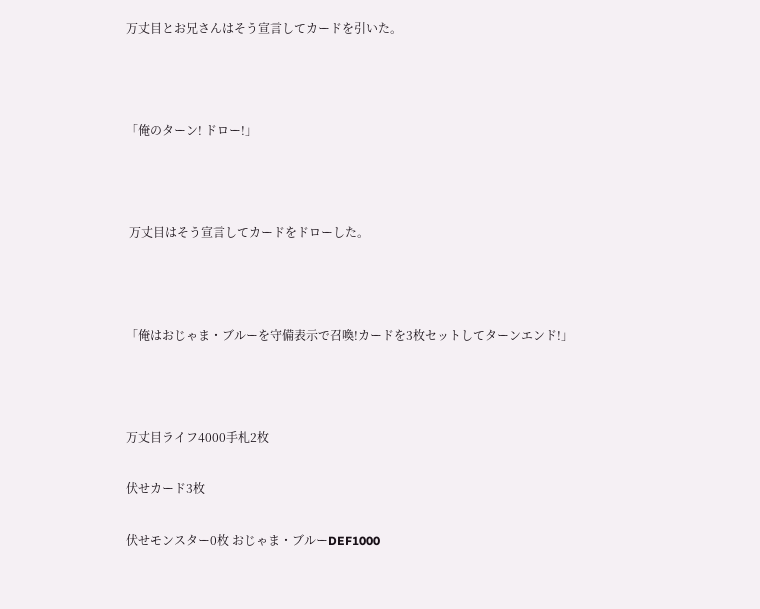万丈目とお兄さんはそう宣言してカードを引いた。



「俺のターン! ドロー!」



 万丈目はそう宣言してカードをドローした。



「俺はおじゃま・ブルーを守備表示で召喚!カードを3枚セットしてターンエンド!」



万丈目ライフ4000手札2枚

伏せカード3枚

伏せモンスター0枚 おじゃま・ブルーDEF1000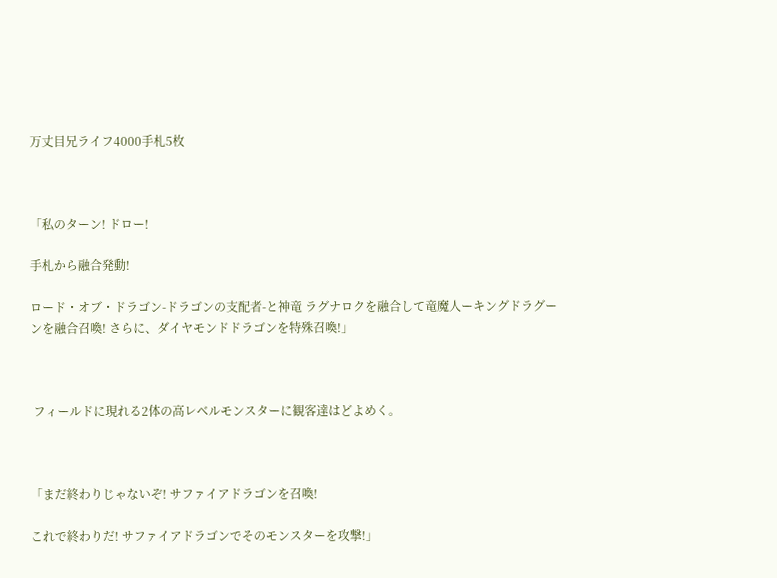万丈目兄ライフ4000手札5枚



「私のターン! ドロー!

手札から融合発動!

ロード・オブ・ドラゴン-ドラゴンの支配者-と神竜 ラグナロクを融合して竜魔人ーキングドラグーンを融合召喚! さらに、ダイヤモンドドラゴンを特殊召喚!」



 フィールドに現れる2体の高レベルモンスターに観客達はどよめく。



「まだ終わりじゃないぞ! サファイアドラゴンを召喚!

これで終わりだ! サファイアドラゴンでそのモンスターを攻撃!」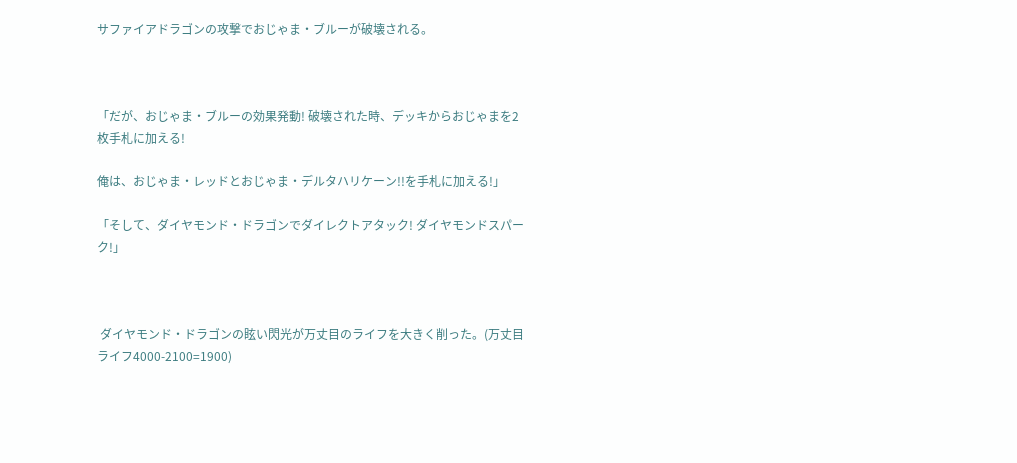サファイアドラゴンの攻撃でおじゃま・ブルーが破壊される。



「だが、おじゃま・ブルーの効果発動! 破壊された時、デッキからおじゃまを2枚手札に加える!

俺は、おじゃま・レッドとおじゃま・デルタハリケーン!!を手札に加える!」

「そして、ダイヤモンド・ドラゴンでダイレクトアタック! ダイヤモンドスパーク!」



 ダイヤモンド・ドラゴンの眩い閃光が万丈目のライフを大きく削った。(万丈目ライフ4000-2100=1900)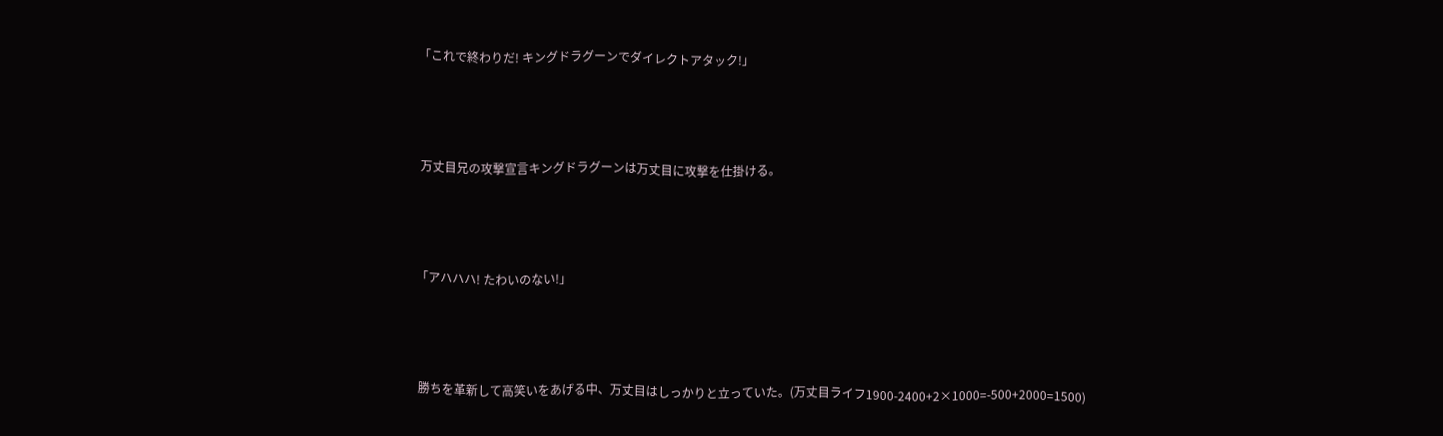「これで終わりだ! キングドラグーンでダイレクトアタック!」



 万丈目兄の攻撃宣言キングドラグーンは万丈目に攻撃を仕掛ける。



「アハハハ! たわいのない!」



 勝ちを革新して高笑いをあげる中、万丈目はしっかりと立っていた。(万丈目ライフ1900-2400+2×1000=-500+2000=1500)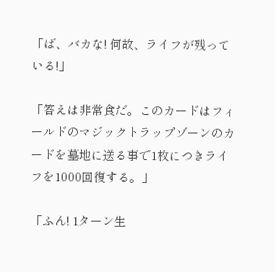「ば、バカな! 何故、ライフが残っている!」

「答えは非常食だ。このカードはフィールドのマジックトラップゾーンのカードを墓地に送る事で1枚につきライフを1000回復する。」

「ふん! 1ターン生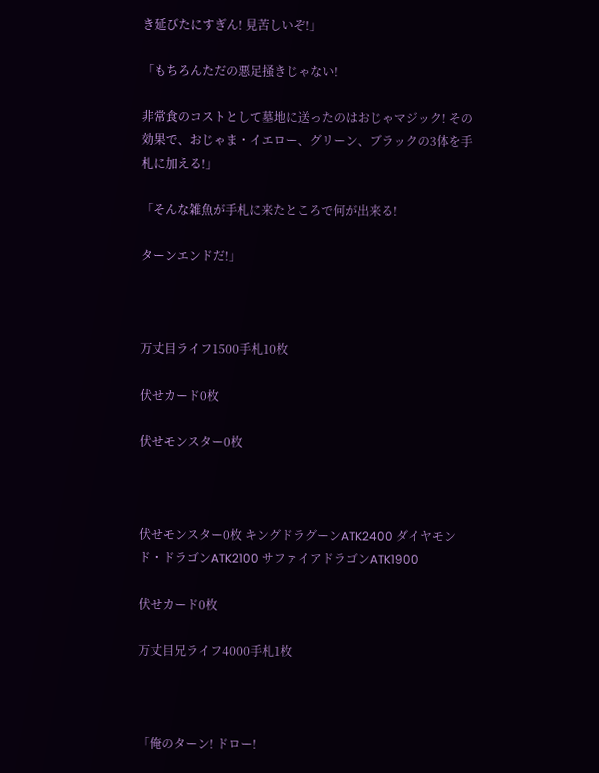き延びたにすぎん! 見苦しいぞ!」

「もちろんただの悪足掻きじゃない!

非常食のコストとして墓地に送ったのはおじゃマジック! その効果で、おじゃま・イエロー、グリーン、ブラックの3体を手札に加える!」

「そんな雑魚が手札に来たところで何が出来る!

ターンエンドだ!」



万丈目ライフ1500手札10枚

伏せカード0枚

伏せモンスター0枚



伏せモンスター0枚 キングドラグーンATK2400 ダイヤモンド・ドラゴンATK2100 サファイアドラゴンATK1900

伏せカード0枚

万丈目兄ライフ4000手札1枚



「俺のターン! ドロー!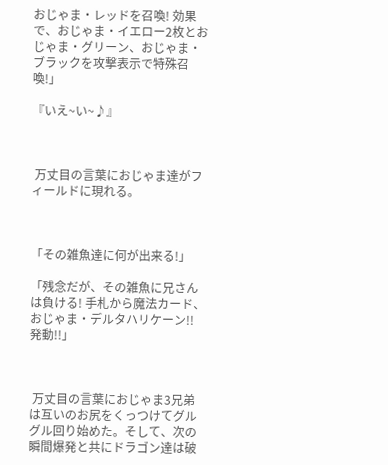おじゃま・レッドを召喚! 効果で、おじゃま・イエロー2枚とおじゃま・グリーン、おじゃま・ブラックを攻撃表示で特殊召喚!」

『いえ~い~♪』



 万丈目の言葉におじゃま達がフィールドに現れる。



「その雑魚達に何が出来る!」

「残念だが、その雑魚に兄さんは負ける! 手札から魔法カード、おじゃま・デルタハリケーン!!発動!!」



 万丈目の言葉におじゃま3兄弟は互いのお尻をくっつけてグルグル回り始めた。そして、次の瞬間爆発と共にドラゴン達は破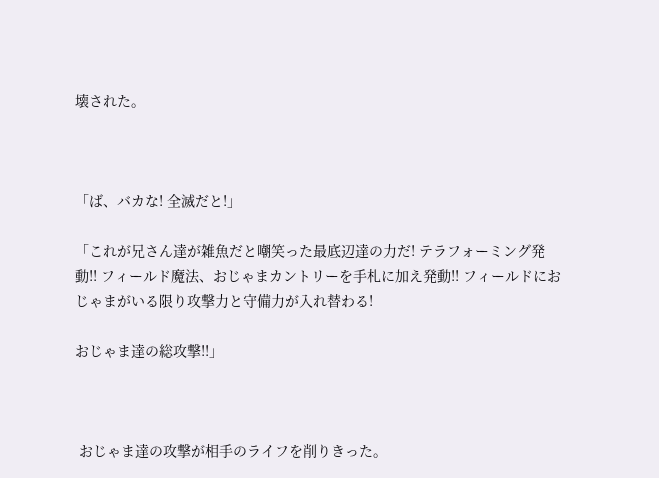壊された。



「ば、バカな! 全滅だと!」

「これが兄さん達が雑魚だと嘲笑った最底辺達の力だ! テラフォーミング発動!! フィールド魔法、おじゃまカントリーを手札に加え発動!! フィールドにおじゃまがいる限り攻撃力と守備力が入れ替わる!

おじゃま達の総攻撃!!」



 おじゃま達の攻撃が相手のライフを削りきった。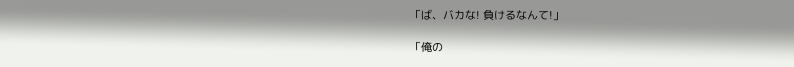「ば、バカな! 負けるなんて!」

「俺の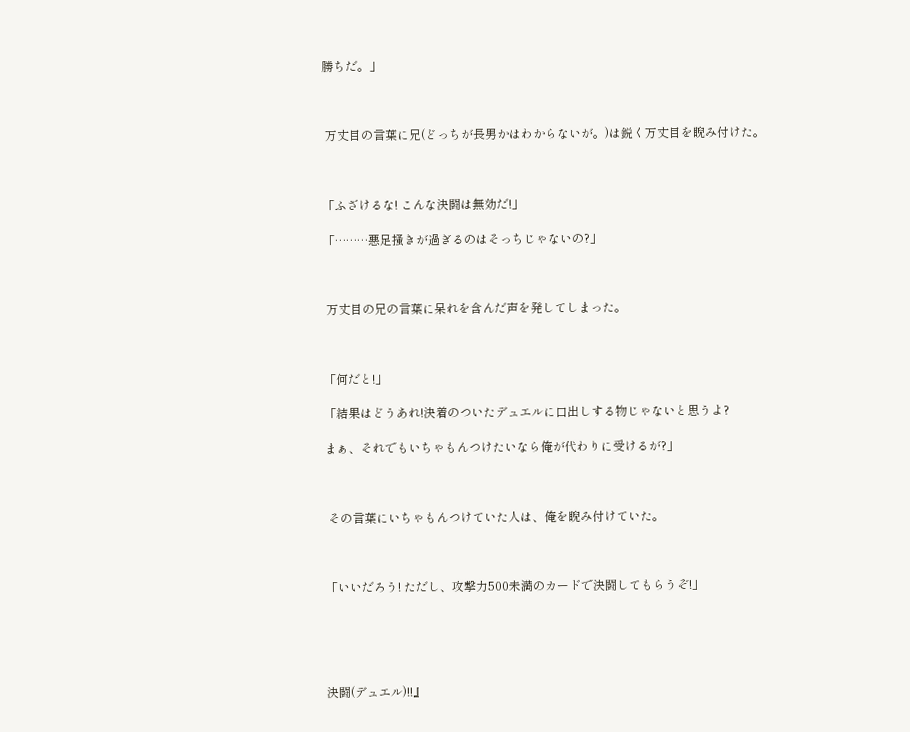勝ちだ。」



 万丈目の言葉に兄(どっちが長男かはわからないが。)は鋭く万丈目を睨み付けた。



「ふざけるな! こんな決闘は無効だ!」

「………悪足掻きが過ぎるのはそっちじゃないの?」



 万丈目の兄の言葉に呆れを含んだ声を発してしまった。



「何だと!」

「結果はどうあれ!決着のついたデュエルに口出しする物じゃないと思うよ?

まぁ、それでもいちゃもんつけたいなら俺が代わりに受けるが?」



 その言葉にいちゃもんつけていた人は、俺を睨み付けていた。



「いいだろう! ただし、攻撃力500未満のカードで決闘してもらうぞ!」





決闘(デュエル)!!』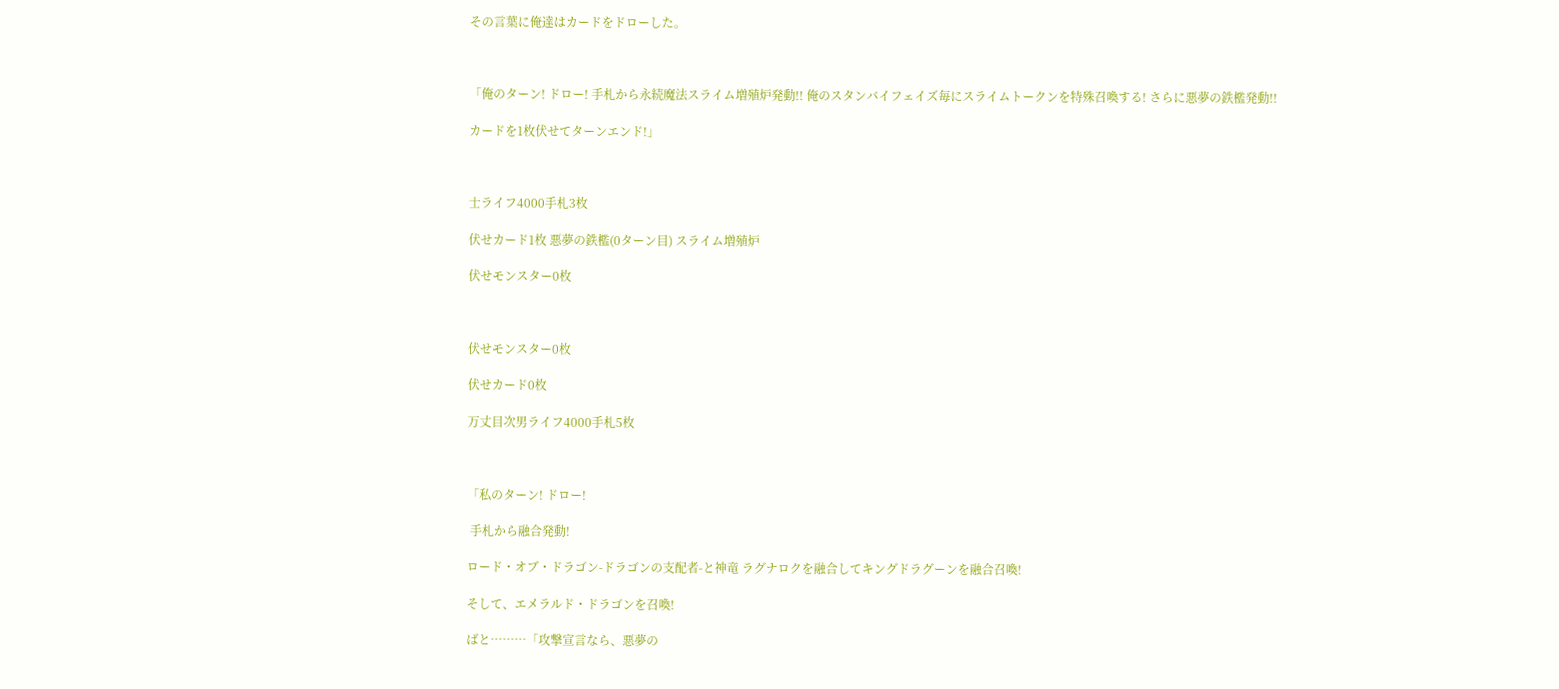その言葉に俺達はカードをドローした。



「俺のターン! ドロー! 手札から永続魔法スライム増殖炉発動!! 俺のスタンバイフェイズ毎にスライムトークンを特殊召喚する! さらに悪夢の鉄檻発動!!

カードを1枚伏せてターンエンド!」



士ライフ4000手札3枚

伏せカード1枚 悪夢の鉄檻(0ターン目) スライム増殖炉

伏せモンスター0枚



伏せモンスター0枚

伏せカード0枚

万丈目次男ライフ4000手札5枚



「私のターン! ドロー!

 手札から融合発動!

ロード・オブ・ドラゴン-ドラゴンの支配者-と神竜 ラグナロクを融合してキングドラグーンを融合召喚!

そして、エメラルド・ドラゴンを召喚!

ばと………「攻撃宣言なら、悪夢の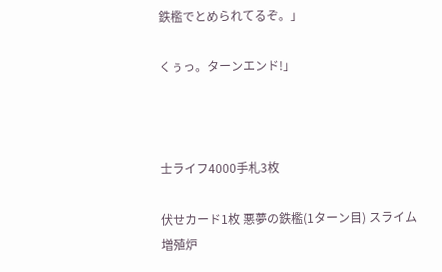鉄檻でとめられてるぞ。」

くぅっ。ターンエンド!」



士ライフ4000手札3枚

伏せカード1枚 悪夢の鉄檻(1ターン目) スライム増殖炉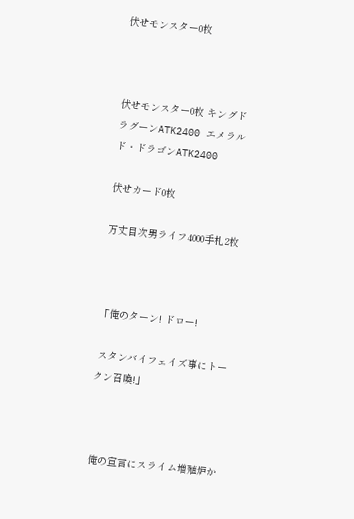伏せモンスター0枚



伏せモンスター0枚 キングドラグーンATK2400 エメラルド・ドラゴンATK2400

伏せカード0枚

万丈目次男ライフ4000手札2枚



「俺のターン! ドロー!

 スタンバイフェイズ事にトークン召喚!」



 俺の宣言にスライム増殖炉か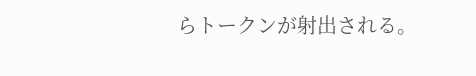らトークンが射出される。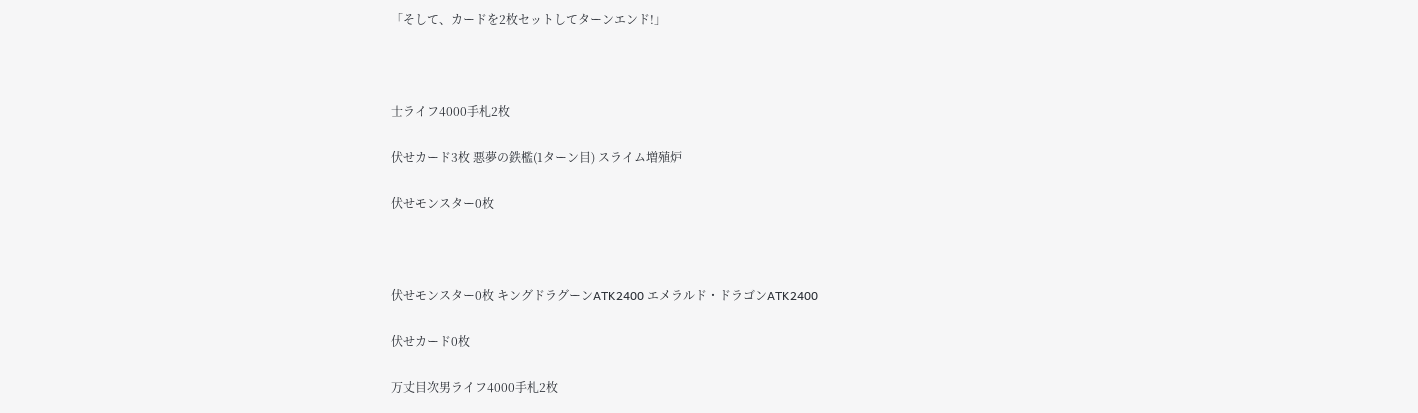「そして、カードを2枚セットしてターンエンド!」



士ライフ4000手札2枚

伏せカード3枚 悪夢の鉄檻(1ターン目) スライム増殖炉

伏せモンスター0枚



伏せモンスター0枚 キングドラグーンATK2400 エメラルド・ドラゴンATK2400

伏せカード0枚

万丈目次男ライフ4000手札2枚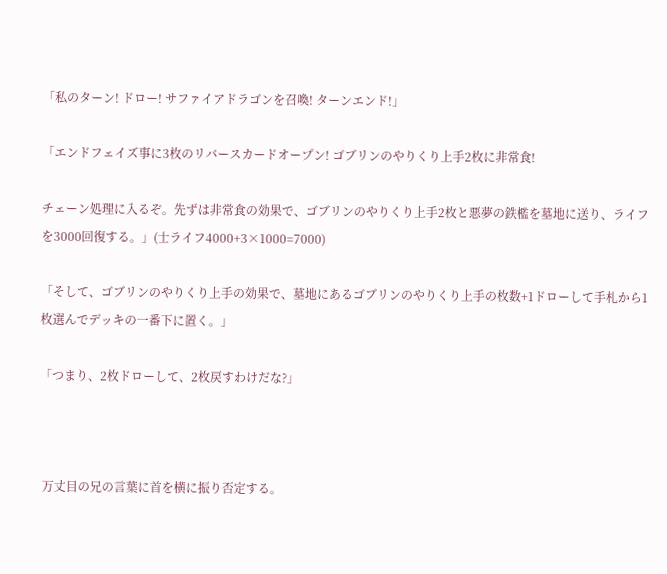「私のターン! ドロー! サファイアドラゴンを召喚! ターンエンド!」

「エンドフェイズ事に3枚のリバースカードオープン! ゴブリンのやりくり上手2枚に非常食!

チェーン処理に入るぞ。先ずは非常食の効果で、ゴブリンのやりくり上手2枚と悪夢の鉄檻を墓地に送り、ライフを3000回復する。」(士ライフ4000+3×1000=7000)

「そして、ゴブリンのやりくり上手の効果で、墓地にあるゴブリンのやりくり上手の枚数+1ドローして手札から1枚選んでデッキの一番下に置く。」

「つまり、2枚ドローして、2枚戻すわけだな?」



 万丈目の兄の言葉に首を横に振り否定する。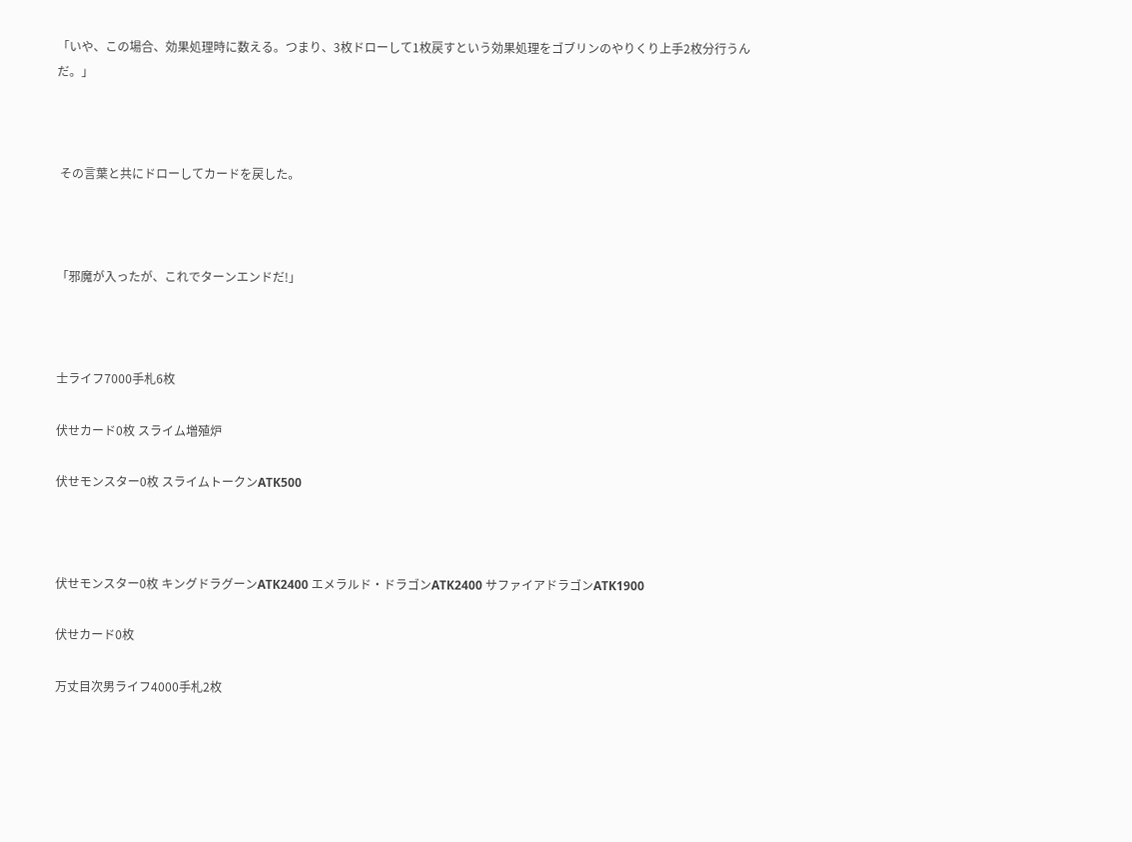「いや、この場合、効果処理時に数える。つまり、3枚ドローして1枚戻すという効果処理をゴブリンのやりくり上手2枚分行うんだ。」



 その言葉と共にドローしてカードを戻した。



「邪魔が入ったが、これでターンエンドだ!」



士ライフ7000手札6枚

伏せカード0枚 スライム増殖炉

伏せモンスター0枚 スライムトークンATK500



伏せモンスター0枚 キングドラグーンATK2400 エメラルド・ドラゴンATK2400 サファイアドラゴンATK1900

伏せカード0枚

万丈目次男ライフ4000手札2枚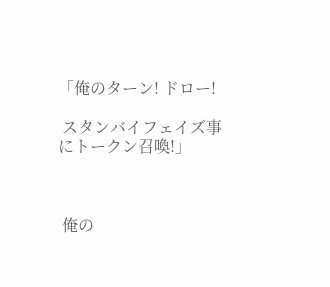「俺のターン! ドロー!

 スタンバイフェイズ事にトークン召喚!」



 俺の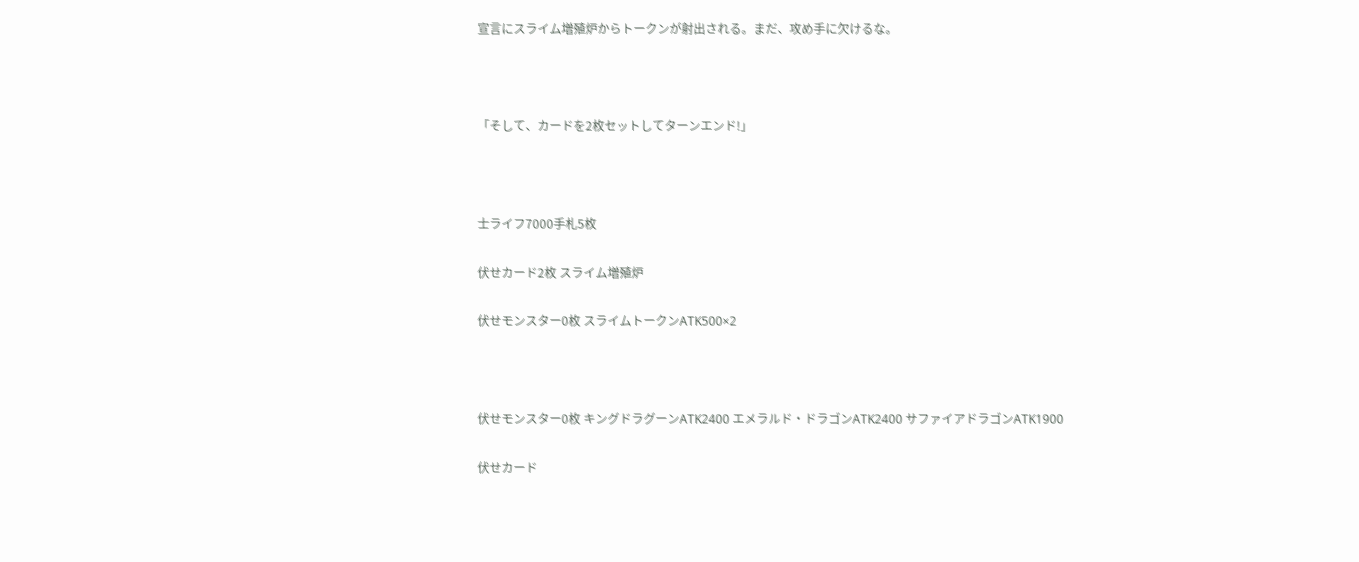宣言にスライム増殖炉からトークンが射出される。まだ、攻め手に欠けるな。



「そして、カードを2枚セットしてターンエンド!」



士ライフ7000手札5枚

伏せカード2枚 スライム増殖炉

伏せモンスター0枚 スライムトークンATK500×2



伏せモンスター0枚 キングドラグーンATK2400 エメラルド・ドラゴンATK2400 サファイアドラゴンATK1900

伏せカード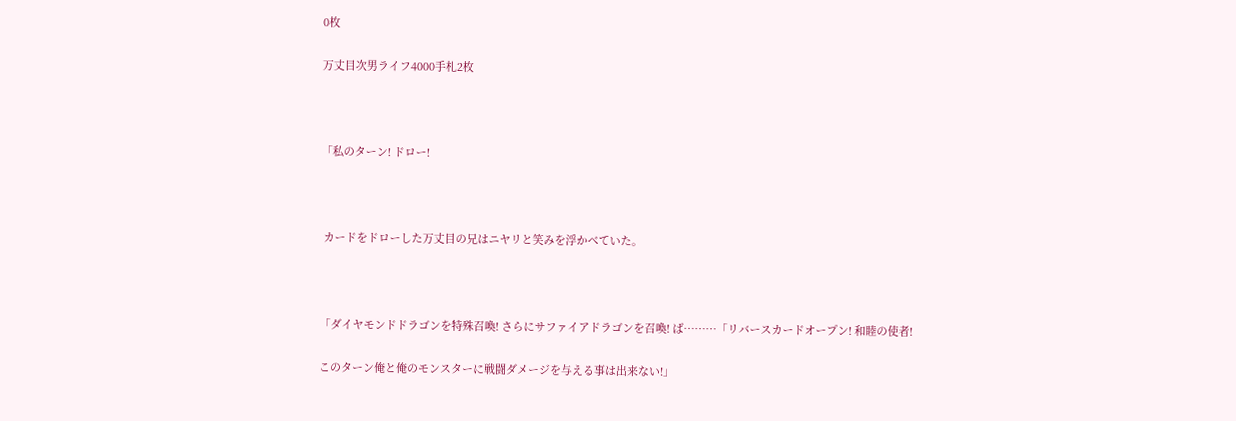0枚

万丈目次男ライフ4000手札2枚



「私のターン! ドロー!



 カードをドローした万丈目の兄はニヤリと笑みを浮かべていた。



「ダイヤモンドドラゴンを特殊召喚! さらにサファイアドラゴンを召喚! ば………「リバースカードオープン! 和睦の使者!

このターン俺と俺のモンスターに戦闘ダメージを与える事は出来ない!」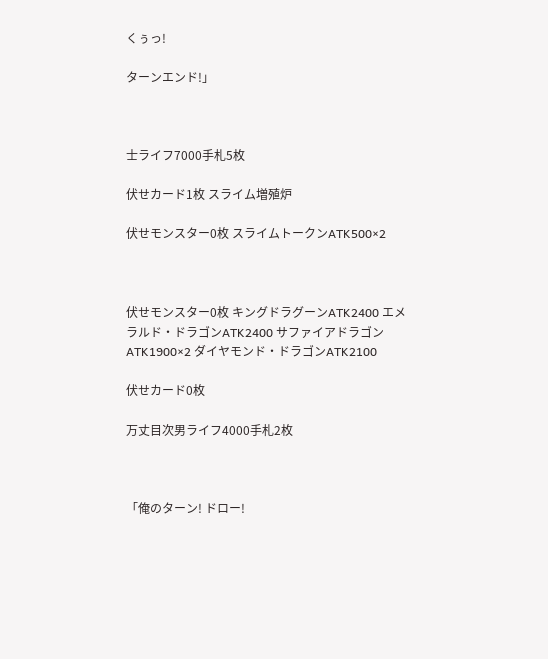くぅっ!

ターンエンド!」



士ライフ7000手札5枚

伏せカード1枚 スライム増殖炉

伏せモンスター0枚 スライムトークンATK500×2



伏せモンスター0枚 キングドラグーンATK2400 エメラルド・ドラゴンATK2400 サファイアドラゴンATK1900×2 ダイヤモンド・ドラゴンATK2100

伏せカード0枚

万丈目次男ライフ4000手札2枚



「俺のターン! ドロー!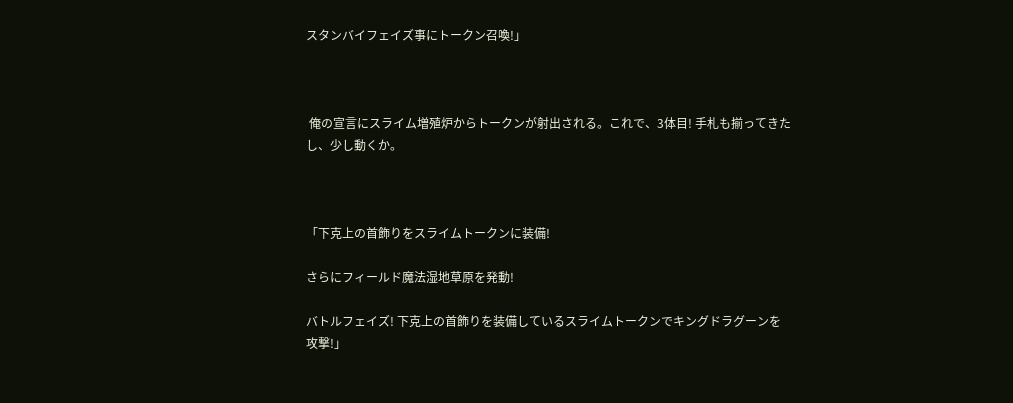スタンバイフェイズ事にトークン召喚!」



 俺の宣言にスライム増殖炉からトークンが射出される。これで、3体目! 手札も揃ってきたし、少し動くか。



「下克上の首飾りをスライムトークンに装備!

さらにフィールド魔法湿地草原を発動!

バトルフェイズ! 下克上の首飾りを装備しているスライムトークンでキングドラグーンを攻撃!」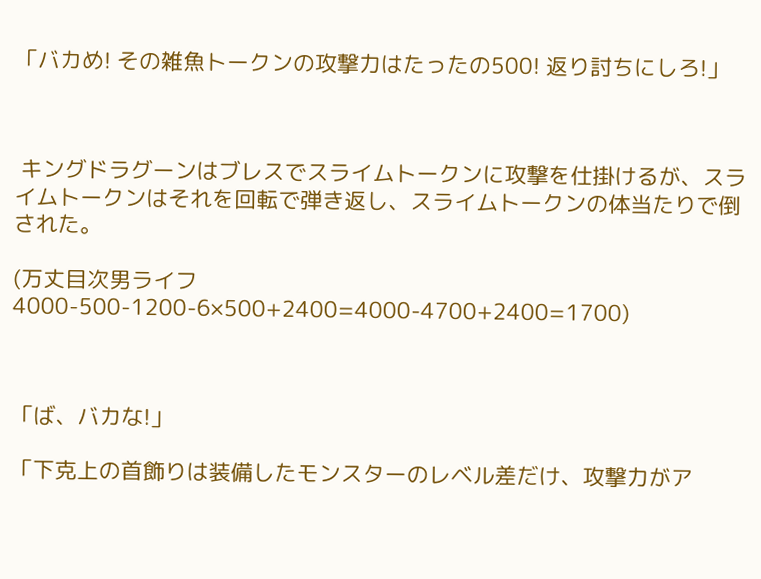「バカめ! その雑魚トークンの攻撃力はたったの500! 返り討ちにしろ!」



 キングドラグーンはブレスでスライムトークンに攻撃を仕掛けるが、スライムトークンはそれを回転で弾き返し、スライムトークンの体当たりで倒された。

(万丈目次男ライフ4000-500-1200-6×500+2400=4000-4700+2400=1700)



「ば、バカな!」

「下克上の首飾りは装備したモンスターのレベル差だけ、攻撃力がア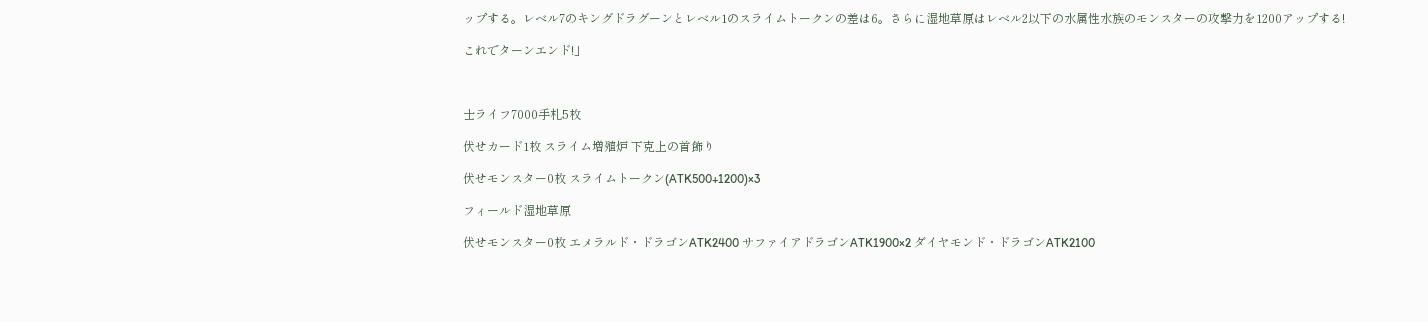ップする。レベル7のキングドラグーンとレベル1のスライムトークンの差は6。さらに湿地草原はレベル2以下の水属性水族のモンスターの攻撃力を1200アップする!

これでターンエンド!」



士ライフ7000手札5枚

伏せカード1枚 スライム増殖炉 下克上の首飾り

伏せモンスター0枚 スライムトークン(ATK500+1200)×3

フィールド湿地草原

伏せモンスター0枚 エメラルド・ドラゴンATK2400 サファイアドラゴンATK1900×2 ダイヤモンド・ドラゴンATK2100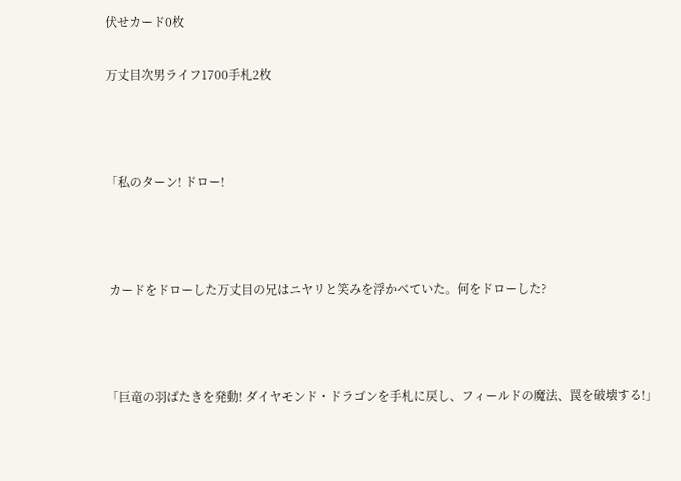伏せカード0枚

万丈目次男ライフ1700手札2枚



「私のターン! ドロー!



 カードをドローした万丈目の兄はニヤリと笑みを浮かべていた。何をドローした?



「巨竜の羽ばたきを発動! ダイヤモンド・ドラゴンを手札に戻し、フィールドの魔法、罠を破壊する!」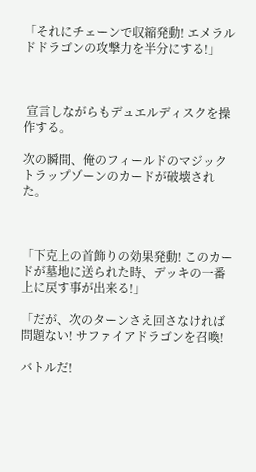「それにチェーンで収縮発動! エメラルドドラゴンの攻撃力を半分にする!」



 宣言しながらもデュエルディスクを操作する。

次の瞬間、俺のフィールドのマジックトラップゾーンのカードが破壊された。



「下克上の首飾りの効果発動! このカードが墓地に送られた時、デッキの一番上に戻す事が出来る!」

「だが、次のターンさえ回さなければ問題ない! サファイアドラゴンを召喚!

バトルだ!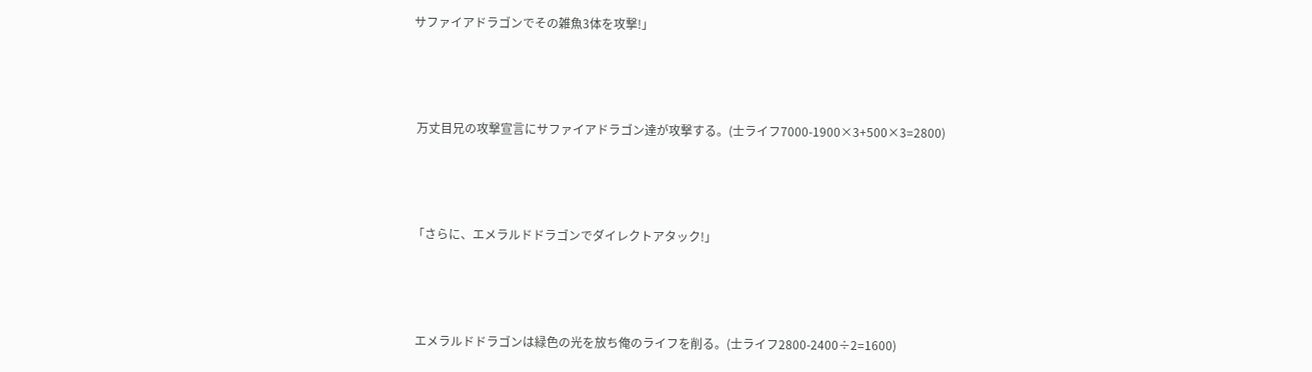サファイアドラゴンでその雑魚3体を攻撃!」



 万丈目兄の攻撃宣言にサファイアドラゴン達が攻撃する。(士ライフ7000-1900×3+500×3=2800)



「さらに、エメラルドドラゴンでダイレクトアタック!」



 エメラルドドラゴンは緑色の光を放ち俺のライフを削る。(士ライフ2800-2400÷2=1600)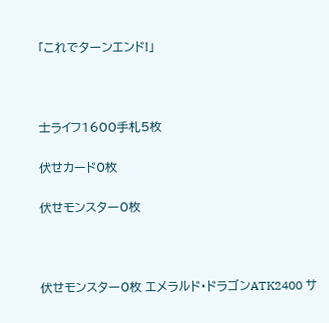「これでターンエンド!」



士ライフ1600手札5枚

伏せカード0枚

伏せモンスター0枚



伏せモンスター0枚 エメラルド・ドラゴンATK2400 サ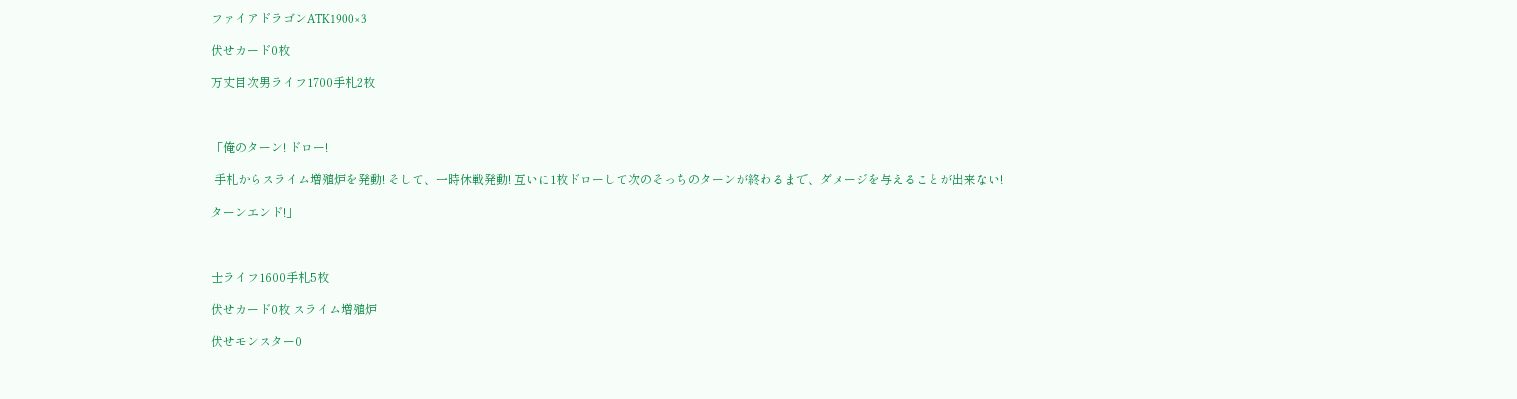ファイアドラゴンATK1900×3

伏せカード0枚

万丈目次男ライフ1700手札2枚



「俺のターン! ドロー!

 手札からスライム増殖炉を発動! そして、一時休戦発動! 互いに1枚ドローして次のそっちのターンが終わるまで、ダメージを与えることが出来ない!

ターンエンド!」



士ライフ1600手札5枚

伏せカード0枚 スライム増殖炉

伏せモンスター0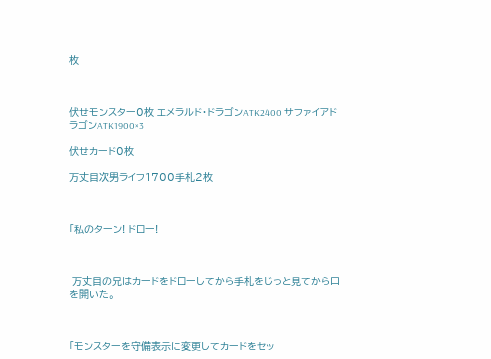枚



伏せモンスター0枚 エメラルド・ドラゴンATK2400 サファイアドラゴンATK1900×3

伏せカード0枚

万丈目次男ライフ1700手札2枚



「私のターン! ドロー!



 万丈目の兄はカードをドローしてから手札をじっと見てから口を開いた。



「モンスターを守備表示に変更してカードをセッ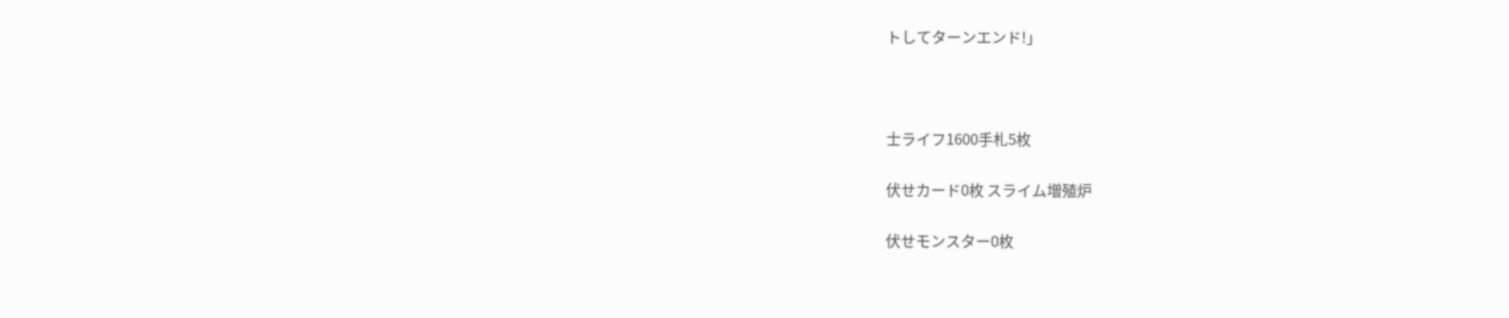トしてターンエンド!」



士ライフ1600手札5枚

伏せカード0枚 スライム増殖炉

伏せモンスター0枚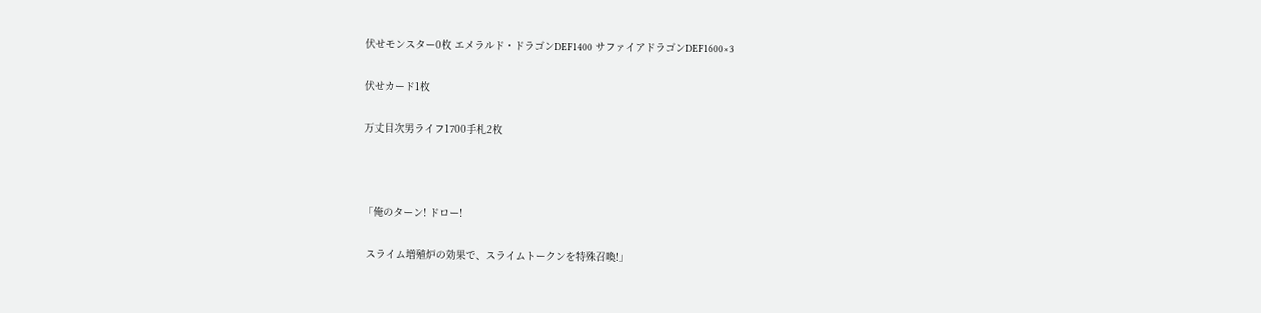伏せモンスター0枚 エメラルド・ドラゴンDEF1400 サファイアドラゴンDEF1600×3

伏せカード1枚

万丈目次男ライフ1700手札2枚



「俺のターン! ドロー!

 スライム増殖炉の効果で、スライムトークンを特殊召喚!」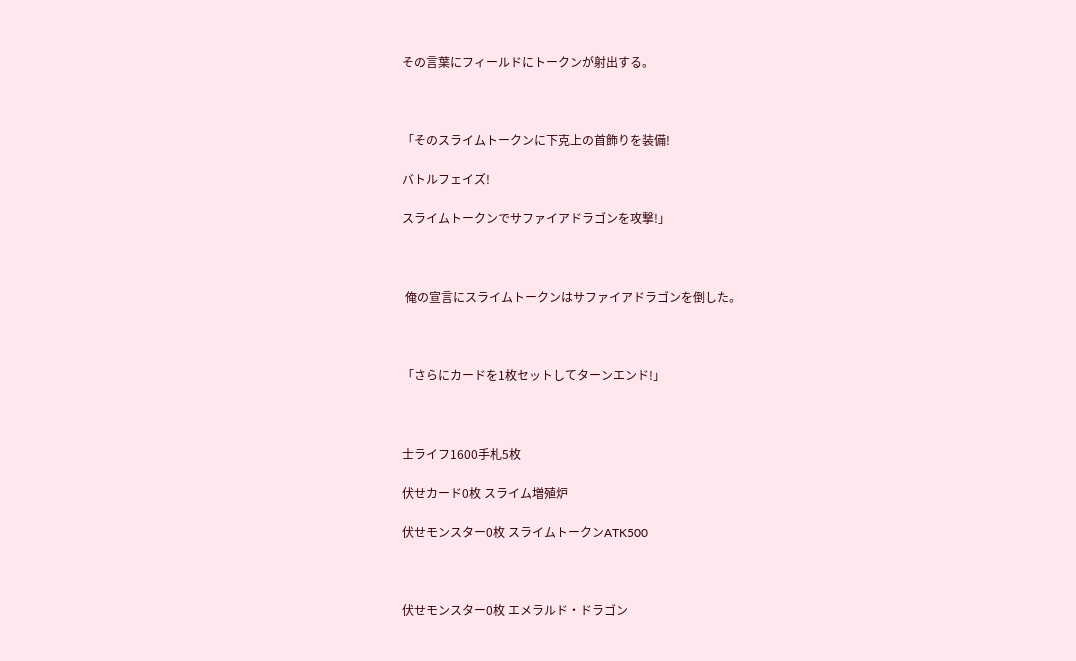その言葉にフィールドにトークンが射出する。



「そのスライムトークンに下克上の首飾りを装備!

バトルフェイズ!

スライムトークンでサファイアドラゴンを攻撃!」



 俺の宣言にスライムトークンはサファイアドラゴンを倒した。



「さらにカードを1枚セットしてターンエンド!」



士ライフ1600手札5枚

伏せカード0枚 スライム増殖炉

伏せモンスター0枚 スライムトークンATK500



伏せモンスター0枚 エメラルド・ドラゴン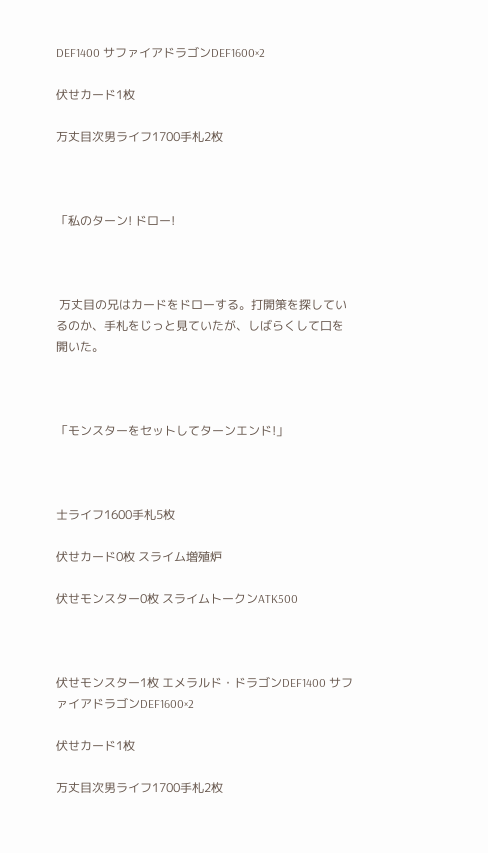DEF1400 サファイアドラゴンDEF1600×2

伏せカード1枚

万丈目次男ライフ1700手札2枚



「私のターン! ドロー!



 万丈目の兄はカードをドローする。打開策を探しているのか、手札をじっと見ていたが、しばらくして口を開いた。



「モンスターをセットしてターンエンド!」



士ライフ1600手札5枚

伏せカード0枚 スライム増殖炉

伏せモンスター0枚 スライムトークンATK500



伏せモンスター1枚 エメラルド・ドラゴンDEF1400 サファイアドラゴンDEF1600×2

伏せカード1枚

万丈目次男ライフ1700手札2枚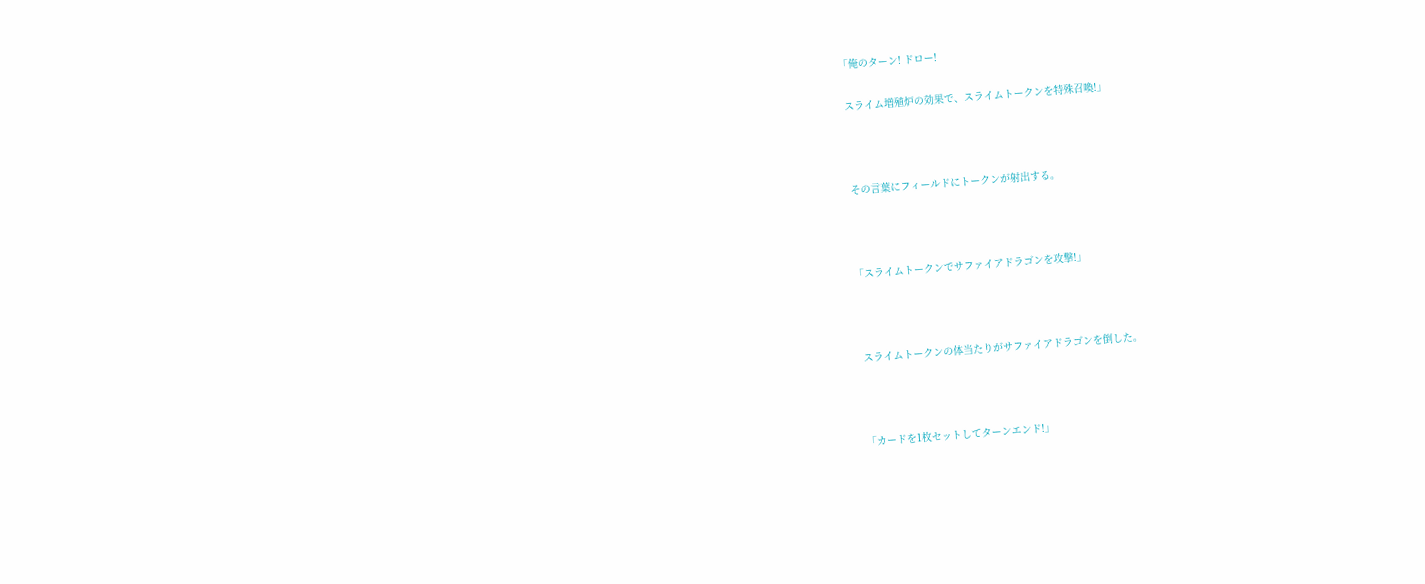「俺のターン! ドロー!

 スライム増殖炉の効果で、スライムトークンを特殊召喚!」



 その言葉にフィールドにトークンが射出する。



「スライムトークンでサファイアドラゴンを攻撃!」



 スライムトークンの体当たりがサファイアドラゴンを倒した。



「カードを1枚セットしてターンエンド!」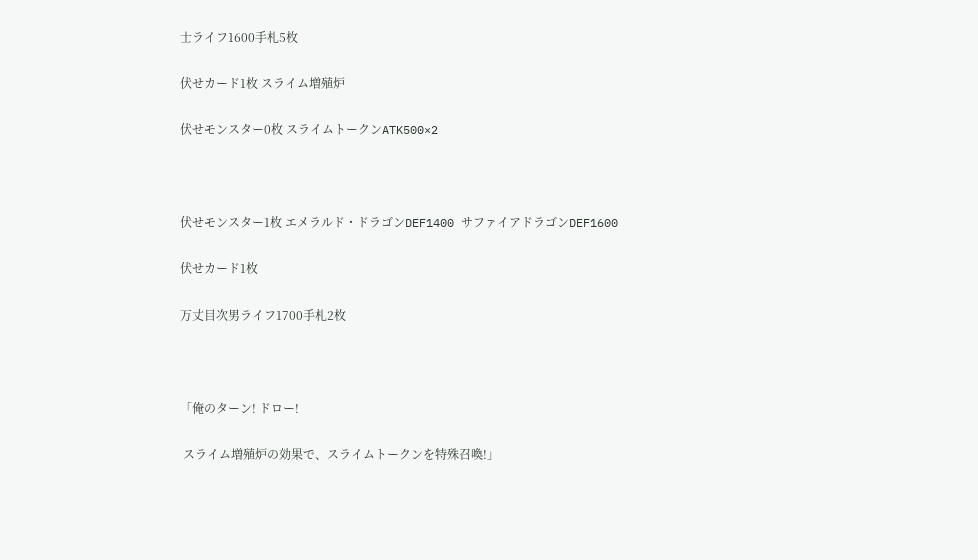士ライフ1600手札5枚

伏せカード1枚 スライム増殖炉

伏せモンスター0枚 スライムトークンATK500×2



伏せモンスター1枚 エメラルド・ドラゴンDEF1400 サファイアドラゴンDEF1600

伏せカード1枚

万丈目次男ライフ1700手札2枚



「俺のターン! ドロー!

 スライム増殖炉の効果で、スライムトークンを特殊召喚!」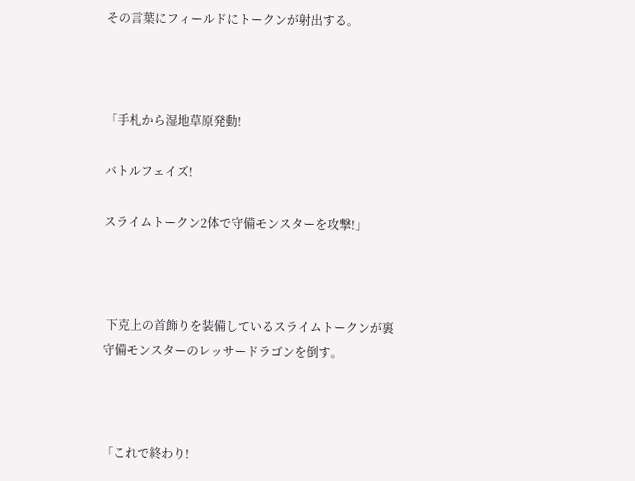その言葉にフィールドにトークンが射出する。



「手札から湿地草原発動!

バトルフェイズ!

スライムトークン2体で守備モンスターを攻撃!」



 下克上の首飾りを装備しているスライムトークンが裏守備モンスターのレッサードラゴンを倒す。



「これで終わり!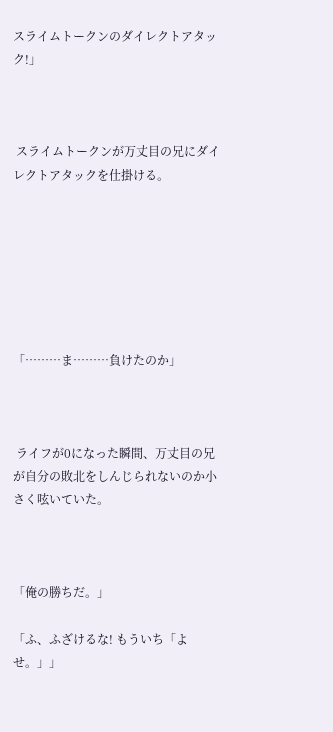スライムトークンのダイレクトアタック!」



 スライムトークンが万丈目の兄にダイレクトアタックを仕掛ける。







「………ま………負けたのか」



 ライフが0になった瞬間、万丈目の兄が自分の敗北をしんじられないのか小さく呟いていた。



「俺の勝ちだ。」

「ふ、ふざけるな! もういち「よせ。」」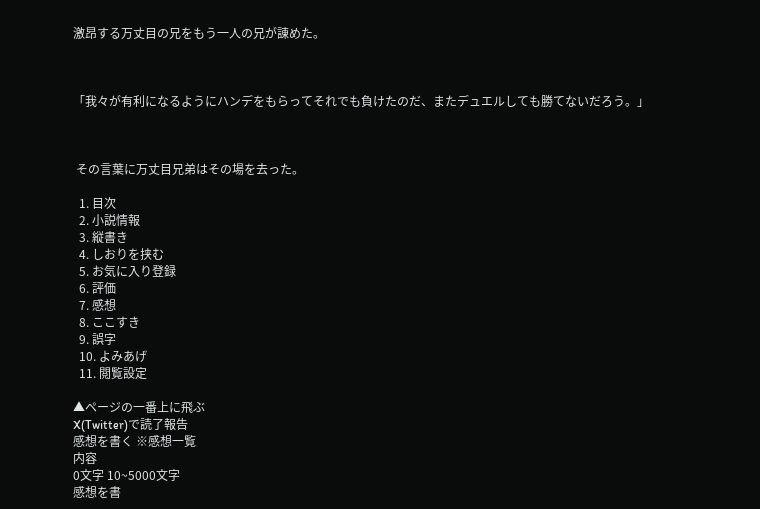激昂する万丈目の兄をもう一人の兄が諌めた。



「我々が有利になるようにハンデをもらってそれでも負けたのだ、またデュエルしても勝てないだろう。」



 その言葉に万丈目兄弟はその場を去った。

  1. 目次
  2. 小説情報
  3. 縦書き
  4. しおりを挟む
  5. お気に入り登録
  6. 評価
  7. 感想
  8. ここすき
  9. 誤字
  10. よみあげ
  11. 閲覧設定

▲ページの一番上に飛ぶ
X(Twitter)で読了報告
感想を書く ※感想一覧
内容
0文字 10~5000文字
感想を書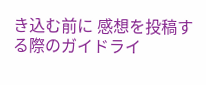き込む前に 感想を投稿する際のガイドライ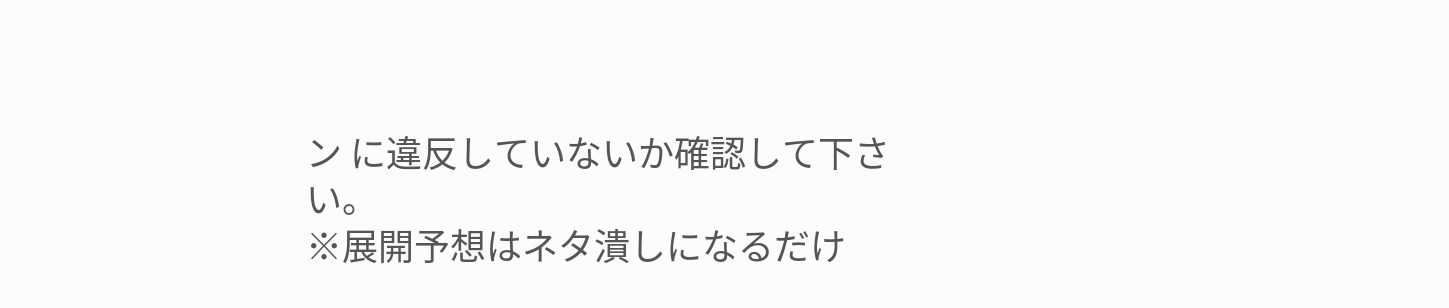ン に違反していないか確認して下さい。
※展開予想はネタ潰しになるだけ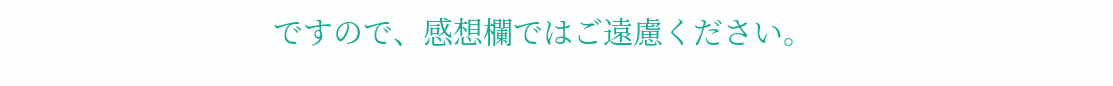ですので、感想欄ではご遠慮ください。